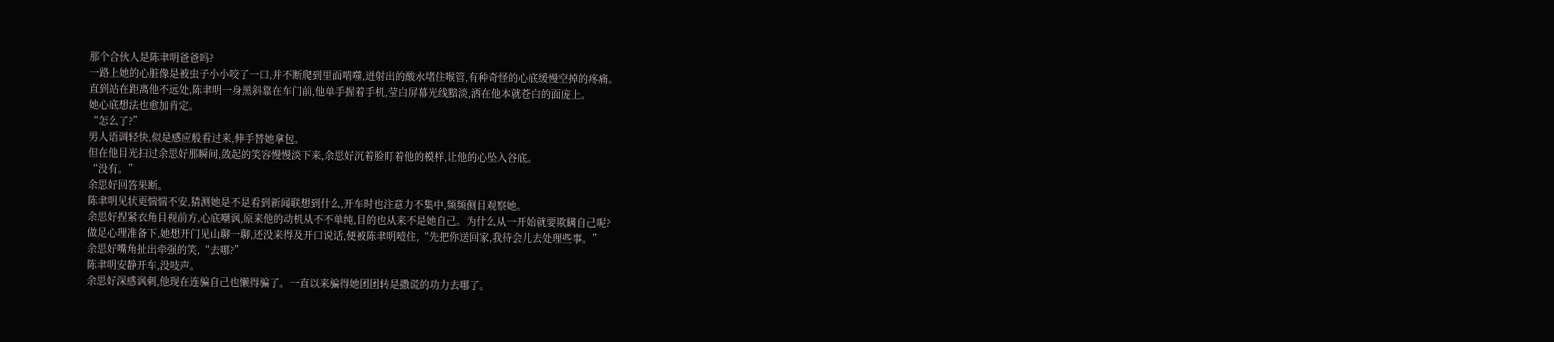那个合伙人是陈聿明爸爸吗?
一路上她的心脏像是被虫子小小咬了一口,并不断爬到里面啃噬,迸射出的酸水堵住喉管,有种奇怪的心底缓慢空掉的疼痛。
直到站在距离他不远处,陈聿明一身黑斜靠在车门前,他单手握着手机,莹白屏幕光线黯淡,洒在他本就苍白的面庞上。
她心底想法也愈加肯定。
“怎么了?”
男人语调轻快,似是感应般看过来,伸手替她拿包。
但在他目光扫过余思好那瞬间,敛起的笑容慢慢淡下来,余思好沉着脸盯着他的模样,让他的心坠入谷底。
“没有。”
余思好回答果断。
陈聿明见状更惴惴不安,猜测她是不是看到新闻联想到什么,开车时也注意力不集中,频频侧目观察她。
余思好捏紧衣角目视前方,心底嘲讽,原来他的动机从不不单纯,目的也从来不是她自己。为什么从一开始就要欺瞒自己呢?
做足心理准备下,她想开门见山聊一聊,还没来得及开口说话,便被陈聿明噎住,“先把你送回家,我待会儿去处理些事。”
余思好嘴角扯出牵强的笑,“去哪?”
陈聿明安静开车,没吱声。
余思好深感讽刺,他现在连骗自己也懒得骗了。一直以来骗得她团团转是撒谎的功力去哪了。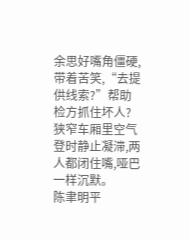余思好嘴角僵硬,带着苦笑,“去提供线索?”帮助检方抓住坏人?
狭窄车厢里空气登时静止凝滞,两人都闭住嘴,哑巴一样沉默。
陈聿明平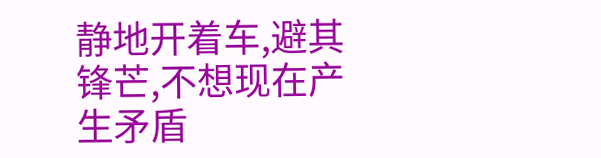静地开着车,避其锋芒,不想现在产生矛盾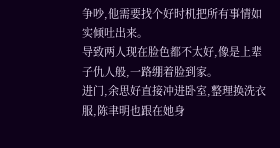争吵,他需要找个好时机把所有事情如实倾吐出来。
导致两人现在脸色都不太好,像是上辈子仇人般,一路绷着脸到家。
进门,余思好直接冲进卧室,整理换洗衣服,陈聿明也跟在她身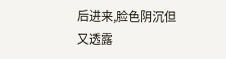后进来,脸色阴沉但又透露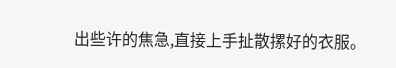出些许的焦急,直接上手扯散摞好的衣服。